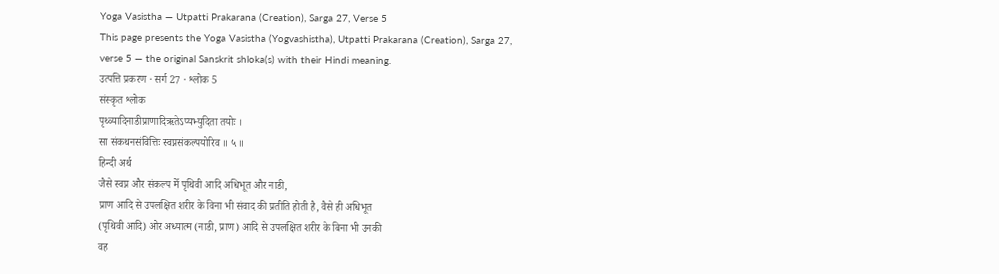Yoga Vasistha — Utpatti Prakarana (Creation), Sarga 27, Verse 5
This page presents the Yoga Vasistha (Yogvashistha), Utpatti Prakarana (Creation), Sarga 27, verse 5 — the original Sanskrit shloka(s) with their Hindi meaning.
उत्पत्ति प्रकरण · सर्ग 27 · श्लोक 5
संस्कृत श्लोक
पृथ्व्यादिनाडीप्राणादिऋतेऽप्यभ्युदिता तयोः ।
सा संकथनसंवित्तिः स्वप्नसंकल्पयोरिव ॥ ५ ॥
हिन्दी अर्थ
जैसे स्वप्न और संकल्प मेँ पृथिवी आदि अधिभूत और नाडी,
प्राण आदि से उपलक्षित शरीर के विना भी संवाद की प्रतीति होती है, वैसे ही अधिभूत
(पृथिवी आदि) ओर अध्यात्म (नाडी, प्राण) आदि से उपलक्षित शरीर के बिना भी उनकी
वह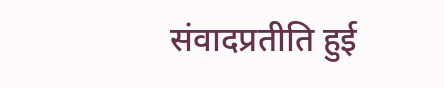संवादप्रतीति हुई